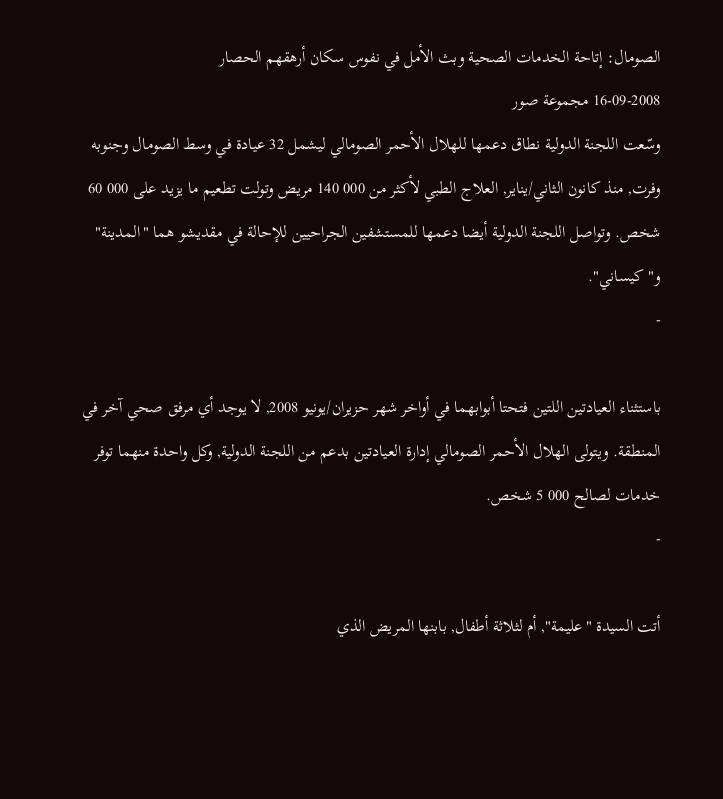الصومال: إتاحة الخدمات الصحية وبث الأمل في نفوس سكان أرهقهم الحصار
16-09-2008 مجموعة صور
وسّعت اللجنة الدولية نطاق دعمها للهلال الأحمر الصومالي ليشمل 32 عيادة في وسط الصومال وجنوبه وفرت, منذ كانون الثاني/يناير, العلاج الطبي لأكثر من 000 140 مريض وتولت تطعيم ما يزيد على 000 60 شخص. وتواصل اللجنة الدولية أيضا دعمها للمستشفين الجراحيين للإحالة في مقديشو هما "المدينة" و"كيساني".
-

باستثناء العيادتين اللتين فتحتا أبوابهما في أواخر شهر حزيران/يونيو 2008, لا يوجد أي مرفق صحي آخر في المنطقة. ويتولى الهلال الأحمر الصومالي إدارة العيادتين بدعم من اللجنة الدولية, وكل واحدة منهما توفر خدمات لصالح 000 5 شخص.
-

أتت السيدة "عليمة", أم لثلاثة أطفال, بابنها المريض الذي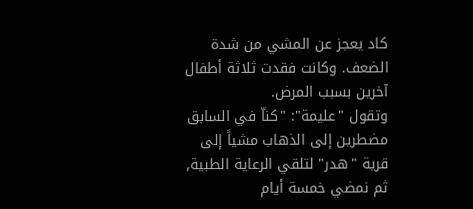كاد يعجز عن المشي من شدة الضعف. وكانت فقدت ثلاثة أطفال آخرين بسبب المرض.
وتقول "عليمة": "كناّ في السابق مضطرين إلى الذهاب مشياً إلى قرية "هدر" لتلقي الرعاية الطبية, ثم نمضي خمسة أيام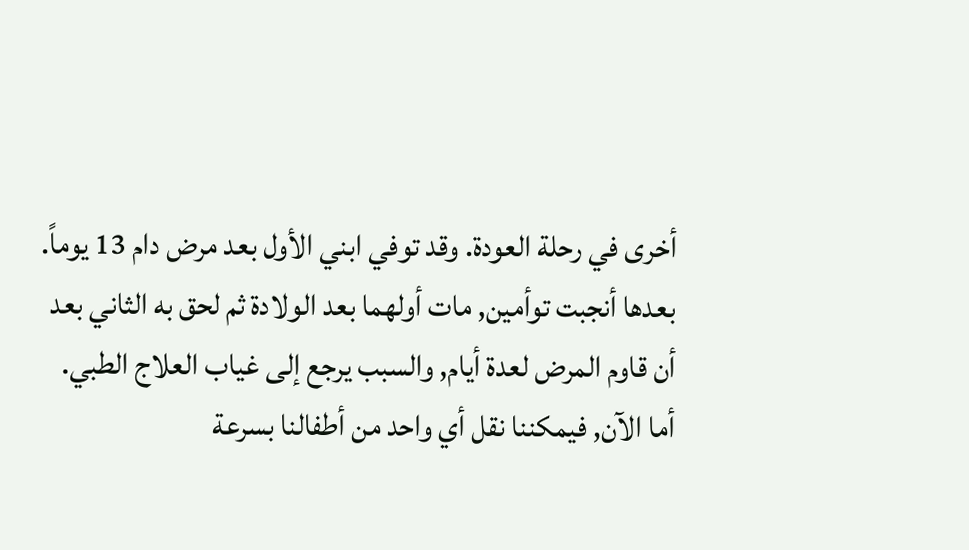أخرى في رحلة العودة. وقد توفي ابني الأول بعد مرض دام 13 يوماً. بعدها أنجبت توأمين, مات أولهما بعد الولادة ثم لحق به الثاني بعد أن قاوم المرض لعدة أيام, والسبب يرجع إلى غياب العلاج الطبي. أما الآن, فيمكننا نقل أي واحد من أطفالنا بسرعة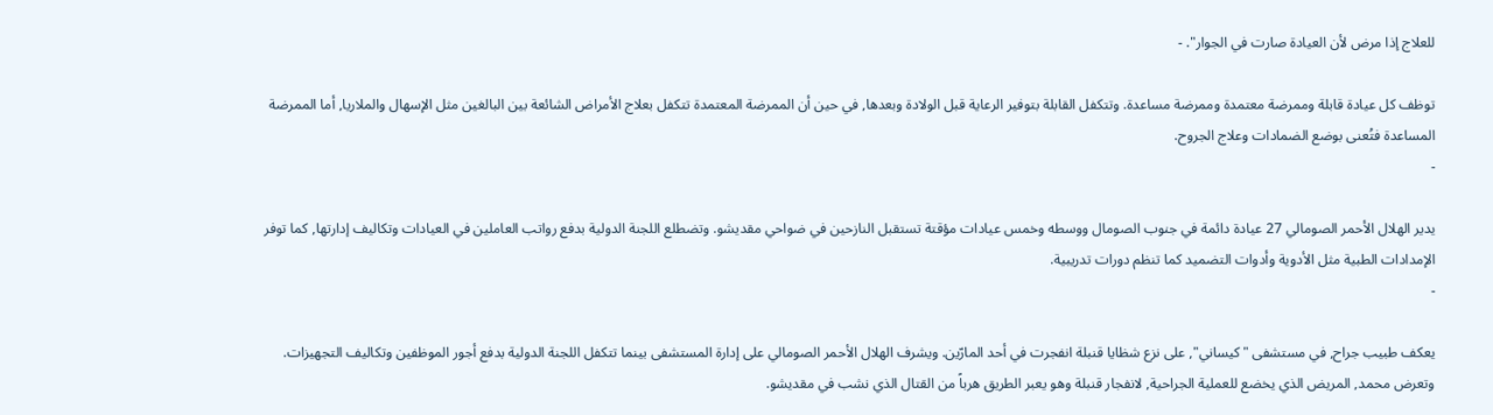للعلاج إذا مرض لأن العيادة صارت في الجوار". -

توظف كل عيادة قابلة وممرضة معتمدة وممرضة مساعدة. وتتكفل القابلة بتوفير الرعاية قبل الولادة وبعدها, في حين أن الممرضة المعتمدة تتكفل بعلاج الأمراض الشائعة بين البالغين مثل الإسهال والملاريا, أما الممرضة المساعدة فتُعنى بوضع الضمادات وعلاج الجروح.
-

يدير الهلال الأحمر الصومالي 27 عيادة دائمة في جنوب الصومال ووسطه وخمس عيادات مؤقتة تستقبل النازحين في ضواحي مقديشو. وتضطلع اللجنة الدولية بدفع رواتب العاملين في العيادات وتكاليف إدارتها, كما توفر الإمدادات الطبية مثل الأدوية وأدوات التضميد كما تنظم دورات تدريبية.
-

يعكف طبيب جراح, في مستشفى "كيساني", على نزع شظايا قنبلة انفجرت في أحد المارّين. ويشرف الهلال الأحمر الصومالي على إدارة المستشفى بينما تتكفل اللجنة الدولية بدفع أجور الموظفين وتكاليف التجهيزات.
وتعرض محمد, المريض الذي يخضع للعملية الجراحية, لانفجار قنبلة وهو يعبر الطريق هرباً من القتال الذي نشب في مقديشو.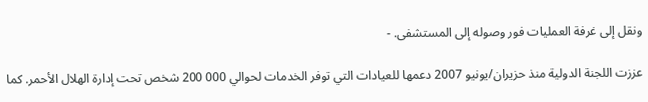ونقل إلى غرفة العمليات فور وصوله إلى المستشفى. -

عززت اللجنة الدولية منذ حزيران/يونيو 2007 دعمها للعيادات التي توفر الخدمات لحوالي 000 200 شخص تحت إدارة الهلال الأحمر. كما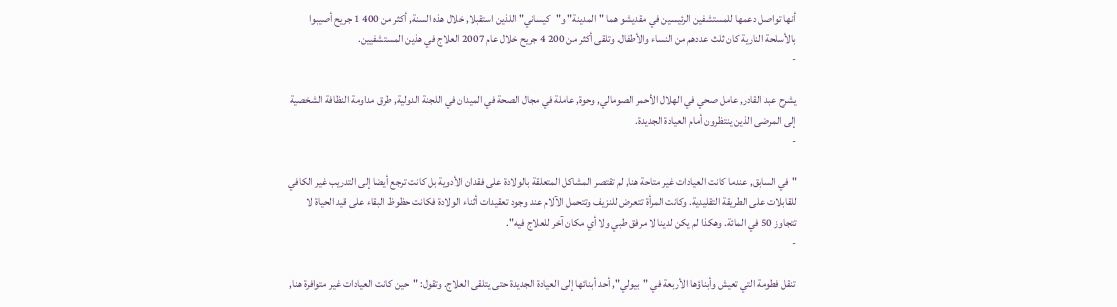أنها تواصل دعمها للمستشفين الرئيسين في مقديشو هما "المدينة" و"كيساني" اللذين استقبلا, خلال هذه السنة, أكثر من 400 1 جريح أصيبوا بالأسلحة النارية كان ثلث عددهم من النساء والأطفال. وتلقى أكثر من 200 4 جريح خلال عام 2007 العلاج في هذين المستشفيين.
-

يشرح عبد القادر, عامل صحي في الهلال الأحمر الصومالي, وحوة, عاملة في مجال الصحة في الميدان في اللجنة الدولية, طرق مداومة النظافة الشخصية إلى المرضى الذين ينتظرون أمام العيادة الجديدة.
-

"في السابق, عندما كانت العيادات غير متاحة هنا, لم تقتصر المشاكل المتعلقة بالولادة على فقدان الأدوية بل كانت ترجع أيضا إلى التدريب غير الكافي للقابلات على الطريقة التقليدية. وكانت المرأة تتعرض للنزيف وتتحمل الآلام عند وجود تعقيدات أثناء الولادة فكانت حظوظ البقاء على قيد الحياة لا تتجاوز 50 في المائة. وهكذا لم يكن لدينا لا مرفق طبي ولا أي مكان آخر للعلاج فيه".
-

تنقل فطومة التي تعيش وأبناؤها الأربعة في "بيولي", أحد أبنائها إلى العيادة الجديدة حتى يتلقى العلاج. وتقول: "حين كانت العيادات غير متوافرة هنا,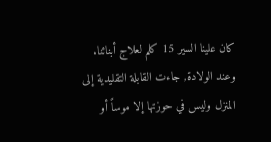كان علينا السير 15 كلم لعلاج أبنائنا.
وعند الولادة, جاءت القابلة التقليدية إلى المنزل وليس في حوزتها إلا موساً أو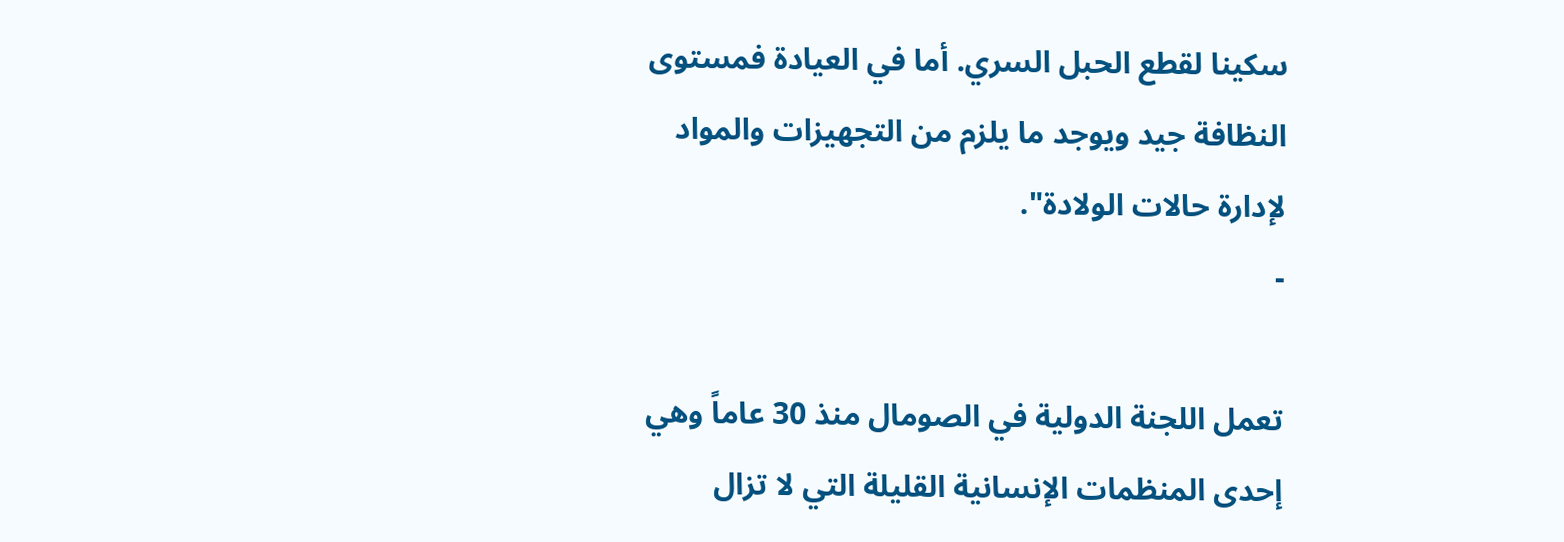سكينا لقطع الحبل السري. أما في العيادة فمستوى النظافة جيد ويوجد ما يلزم من التجهيزات والمواد لإدارة حالات الولادة".
-

تعمل اللجنة الدولية في الصومال منذ 30 عاماً وهي إحدى المنظمات الإنسانية القليلة التي لا تزال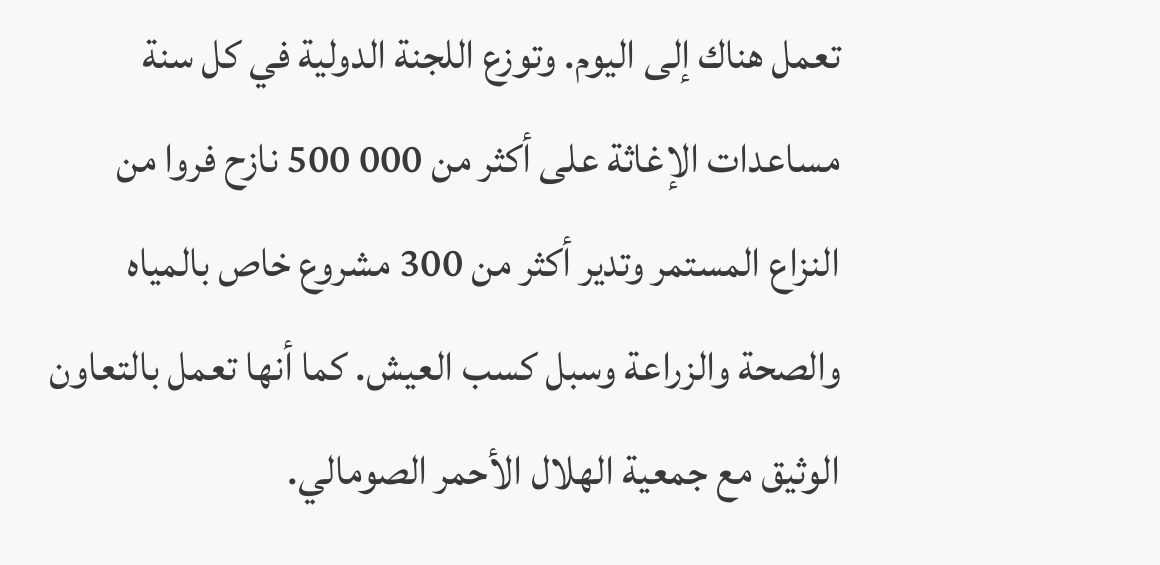تعمل هناك إلى اليوم. وتوزع اللجنة الدولية في كل سنة مساعدات الإغاثة على أكثر من 000 500 نازح فروا من النزاع المستمر وتدير أكثر من 300 مشروع خاص بالمياه والصحة والزراعة وسبل كسب العيش. كما أنها تعمل بالتعاون الوثيق مع جمعية الهلال الأحمر الصومالي.